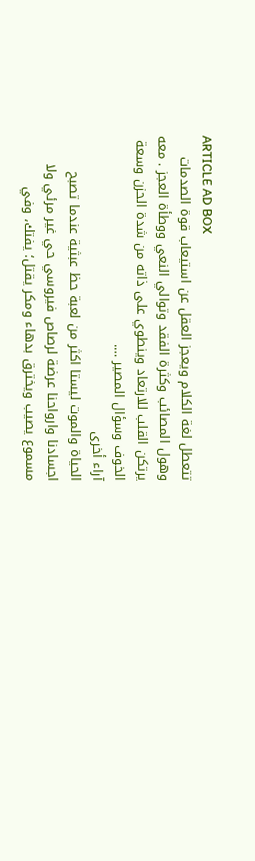ARTICLE AD BOX
تتعطل لغة الكلام ويعجز العقل عن استيعاب قوة الصدمات وهول المصائب وكثرة الفقد وتوالي النعي ووطأة العجز . معه يرتكن القلب للارتعاد وينطوي على ذاته من شدة الحزن وسعة الخوف وسؤال المصير ….
آراء أخرى
الحياة والموت ليستا اكثر من لعبة حظ عبثية عندما تصبح اجسادنا وارواحنا عرضة لرصاص فيروسي حي غير مرئي ولا مسموع يصيب ويخترق بدهاء ومكر يقتل؛ يفتك، وفي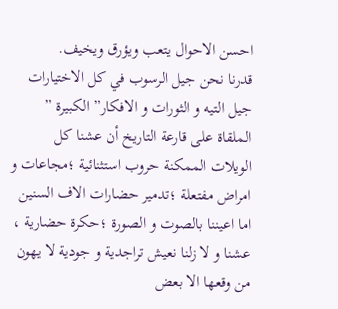احسن الاحوال يتعب ويؤرق ويخيف.
قدرنا نحن جيل الرسوب في كل الاختيارات جيل التيه و الثورات و الافكار” الكبيرة ” الملقاة على قارعة التاريخ أن عشنا كل الويلات الممكنة حروب استثنائية ؛مجاعات و امراض مفتعلة ؛تدمير حضارات الاف السنين اما اعيننا بالصوت و الصورة ؛حكرة حضارية ، عشنا و لا زلنا نعيش تراجدية و جودية لا يهون من وقعها الا بعض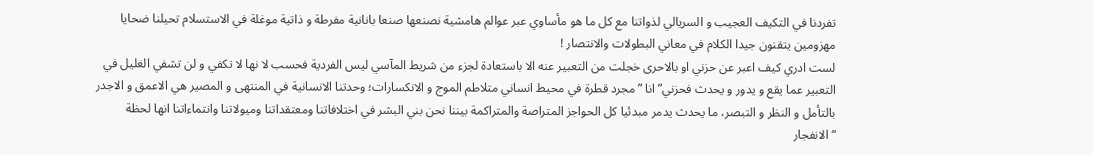تفردنا في التكيف العجيب و السريالي لذواتنا مع كل ما هو مأساوي عبر عوالم هامشية نصنعها صنعا بانانية مفرطة و ذاتية موغلة في الاستسلام تحيلنا ضحايا مهزومين يتقنون جيدا الكلام في معاني البطولات والانتصار !
لست ادري كيف اعبر عن حزني او بالاحرى خجلت من التعبير عنه الا باستعادة لجزء من شريط المآسي ليس الفردية فحسب لا نها لا تكفي و لن تشفي الغليل في التعبير عما يقع و يدور و يحدث فحزني” انا ” مجرد قطرة في محيط انساني متلاطم الموج و الانكسارات؛ وحدتنا الانسانية في المنتهى و المصير هي الاعمق و الاجدر بالتأمل و النظر و التبصر، ما يحدث يدمر مبدئيا كل الحواجز المتراصة والمتراكمة بيننا نحن بني البشر في اختلافاتنا ومعتقداتنا وميولاتنا وانتماءاتنا انها لحظة “الانفجار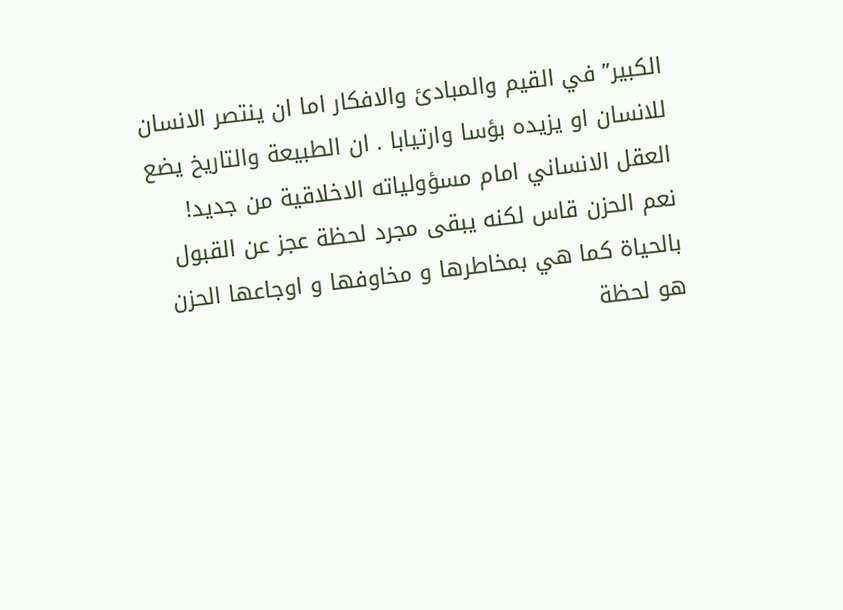الكبير” في القيم والمبادئ والافكار اما ان ينتصر الانسان للانسان او يزيده بؤسا وارتيابا . ان الطبيعة والتاريخ يضع العقل الانساني امام مسؤولياته الاخلاقية من جديد!
نعم الحزن قاس لكنه يبقى مجرد لحظة عجز عن القبول بالحياة كما هي بمخاطرها و مخاوفها و اوجاعها الحزن هو لحظة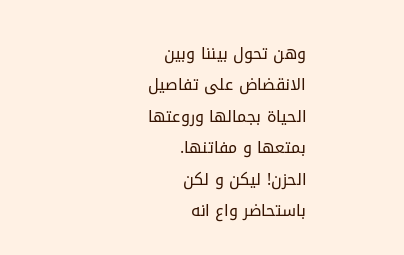وهن تحول بيننا وبين الانقضاض على تفاصيل الحياة بجمالها وروعتها بمتعها و مفاتنها.
الحزن! ليكن و لكن باستحاضر واع انه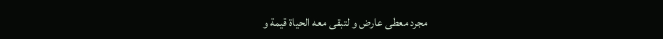مجرد معطى عارض و لتبقى معه الحياة قيمة و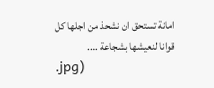امانة تستحق ان نشحذ من اجلها كل قوانا لنعيشها بشجاعة ….
.jpg)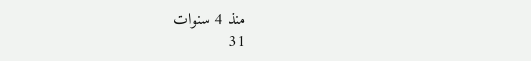منذ 4 سنوات
31